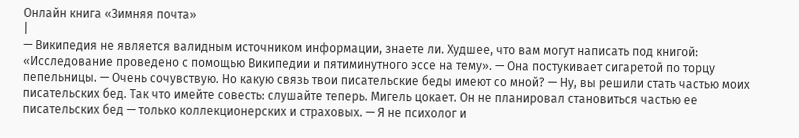Онлайн книга «Зимняя почта»
|
— Википедия не является валидным источником информации, знаете ли. Худшее, что вам могут написать под книгой: «Исследование проведено с помощью Википедии и пятиминутного эссе на тему». — Она постукивает сигаретой по торцу пепельницы. — Очень сочувствую. Но какую связь твои писательские беды имеют со мной? — Ну, вы решили стать частью моих писательских бед. Так что имейте совесть: слушайте теперь. Мигель цокает. Он не планировал становиться частью ее писательских бед — только коллекционерских и страховых. — Я не психолог и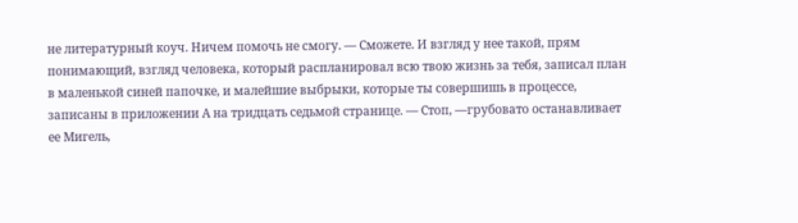не литературный коуч. Ничем помочь не смогу. — Сможете. И взгляд у нее такой, прям понимающий, взгляд человека, который распланировал всю твою жизнь за тебя, записал план в маленькой синей папочке, и малейшие выбрыки, которые ты совершишь в процессе, записаны в приложении А на тридцать седьмой странице. — Стоп, —грубовато останавливает ее Мигель,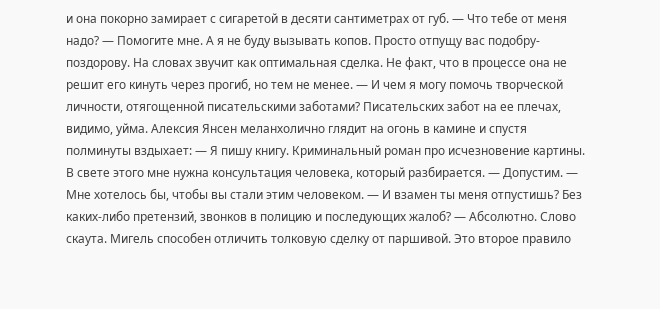и она покорно замирает с сигаретой в десяти сантиметрах от губ. — Что тебе от меня надо? — Помогите мне. А я не буду вызывать копов. Просто отпущу вас подобру-поздорову. На словах звучит как оптимальная сделка. Не факт, что в процессе она не решит его кинуть через прогиб, но тем не менее. — И чем я могу помочь творческой личности, отягощенной писательскими заботами? Писательских забот на ее плечах, видимо, уйма. Алексия Янсен меланхолично глядит на огонь в камине и спустя полминуты вздыхает: — Я пишу книгу. Криминальный роман про исчезновение картины. В свете этого мне нужна консультация человека, который разбирается. — Допустим. — Мне хотелось бы, чтобы вы стали этим человеком. — И взамен ты меня отпустишь? Без каких-либо претензий, звонков в полицию и последующих жалоб? — Абсолютно. Слово скаута. Мигель способен отличить толковую сделку от паршивой. Это второе правило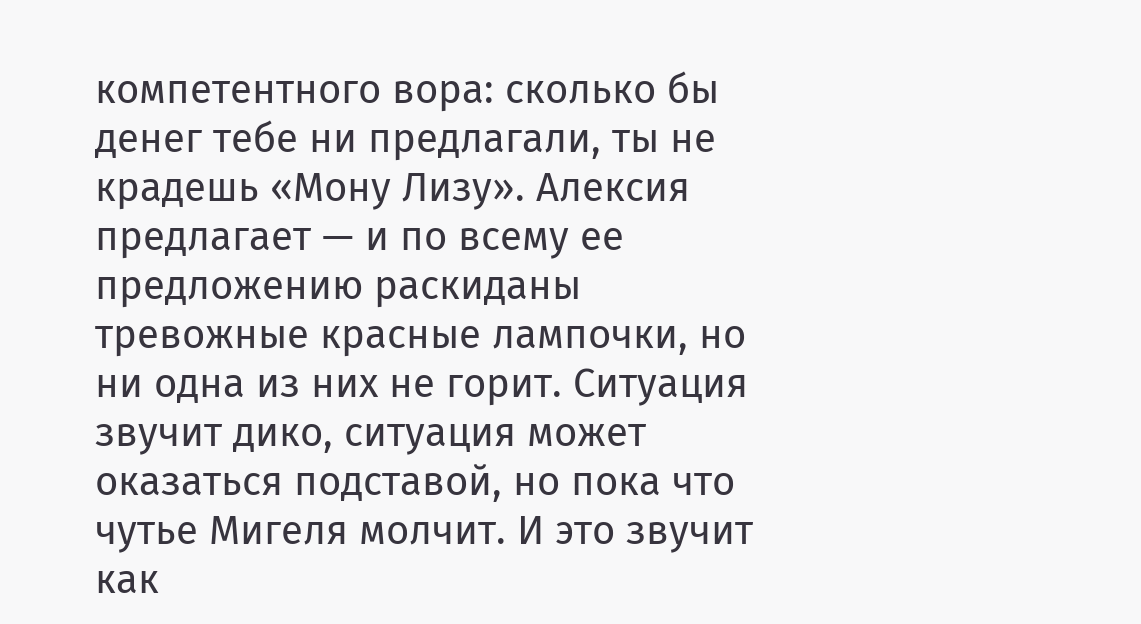компетентного вора: сколько бы денег тебе ни предлагали, ты не крадешь «Мону Лизу». Алексия предлагает — и по всему ее предложению раскиданы тревожные красные лампочки, но ни одна из них не горит. Ситуация звучит дико, ситуация может оказаться подставой, но пока что чутье Мигеля молчит. И это звучит как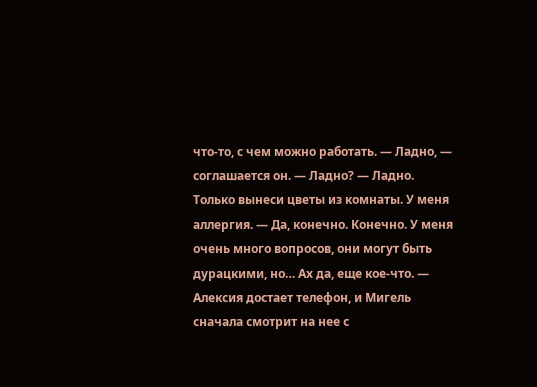что-то, с чем можно работать. — Ладно, — соглашается он. — Ладно? — Ладно. Только вынеси цветы из комнаты. У меня аллергия. — Да, конечно. Конечно. У меня очень много вопросов, они могут быть дурацкими, но… Ах да, еще кое-что. — Алексия достает телефон, и Мигель сначала смотрит на нее с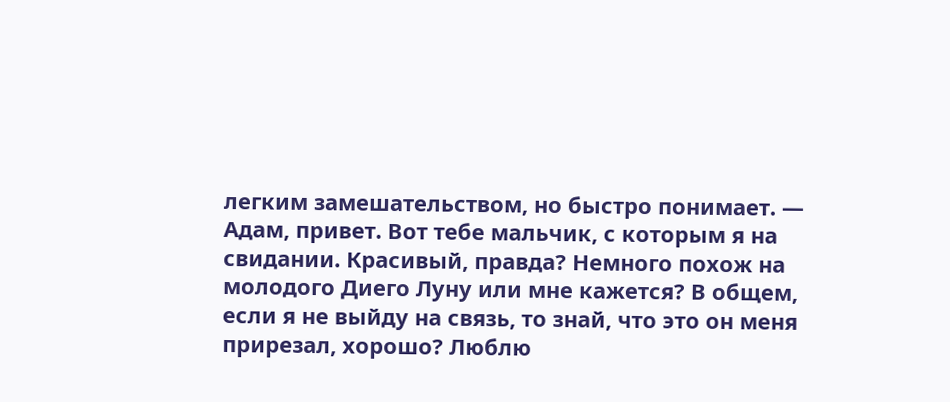легким замешательством, но быстро понимает. — Адам, привет. Вот тебе мальчик, с которым я на свидании. Красивый, правда? Немного похож на молодого Диего Луну или мне кажется? В общем, если я не выйду на связь, то знай, что это он меня прирезал, хорошо? Люблю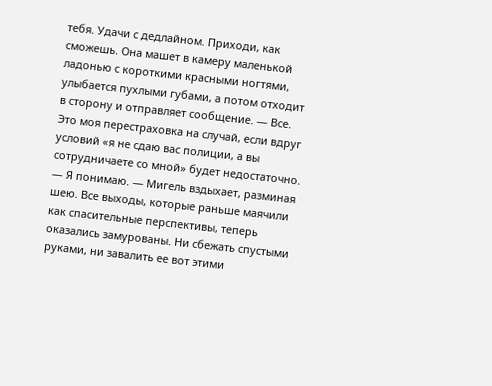тебя. Удачи с дедлайном. Приходи, как сможешь. Она машет в камеру маленькой ладонью с короткими красными ногтями, улыбается пухлыми губами, а потом отходит в сторону и отправляет сообщение. — Все. Это моя перестраховка на случай, если вдруг условий «я не сдаю вас полиции, а вы сотрудничаете со мной» будет недостаточно. — Я понимаю. — Мигель вздыхает, разминая шею. Все выходы, которые раньше маячили как спасительные перспективы, теперь оказались замурованы. Ни сбежать спустыми руками, ни завалить ее вот этими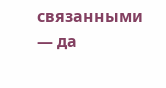связанными — да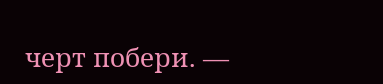черт побери. —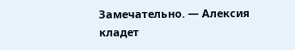Замечательно. — Алексия кладет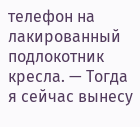телефон на лакированный подлокотник кресла. — Тогда я сейчас вынесу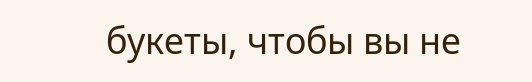букеты, чтобы вы не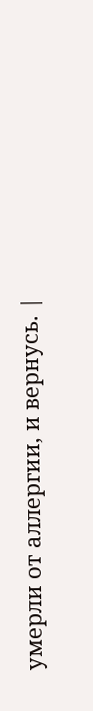умерли от аллергии, и вернусь. |